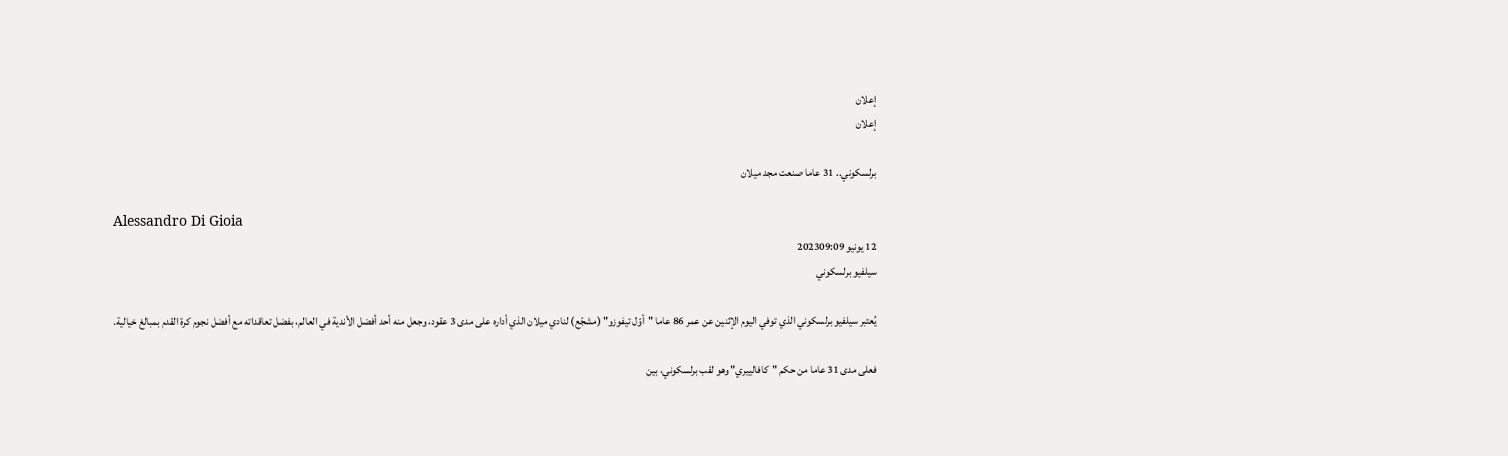إعلان
إعلان

برلسكوني.. 31 عاما صنعت مجد ميلان

Alessandro Di Gioia
12 يونيو 202309:09
سيلفيو برلسكوني

يُعتبر سيلفيو برلسكوني الذي توفي اليوم الإثنين عن عمر 86 عاما "أوّل تيفوزو" (مشجّع) لنادي ميلان الذي أداره على مدى 3 عقود، وجعل منه أحد أفضل الأندية في العالم، بفضل تعاقداته مع أفضل نجوم كرة القدم بمبالغ خيالية.

فعلى مدى 31 عاما من حكم "كافالييري" وهو لقب برلسكوني، بين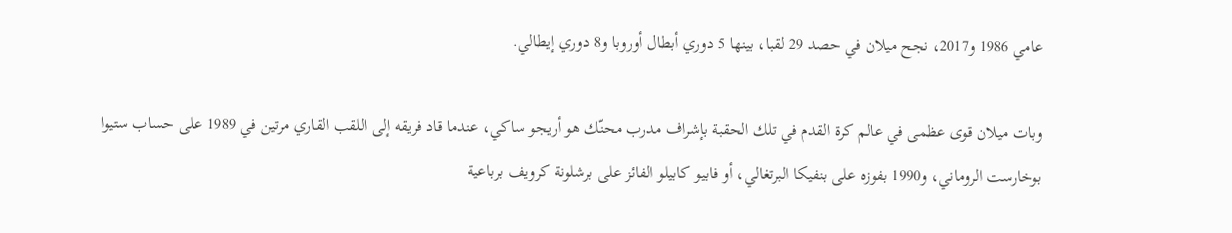عامي 1986 و2017، نجح ميلان في حصد 29 لقبا، بينها 5 دوري أبطال أوروبا و8 دوري إيطالي.

وبات ميلان قوى عظمى في عالم كرة القدم في تلك الحقبة بإشراف مدرب محنّك هو أريجو ساكي، عندما قاد فريقه إلى اللقب القاري مرتين في 1989 على حساب ستيوا بوخارست الروماني، و1990 بفوزه على بنفيكا البرتغالي، أو فابيو كابيلو الفائز على برشلونة كرويف برباعية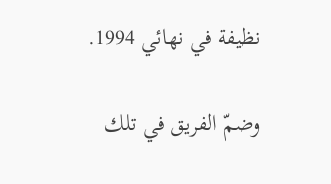نظيفة في نهائي 1994.

وضمّ الفريق في تلك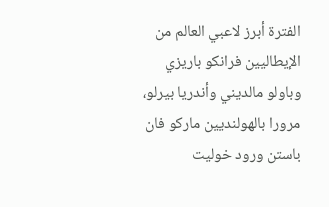الفترة أبرز لاعبي العالم من الإيطاليين فرانكو باريزي وباولو مالديني وأندريا بيرلو، مرورا بالهولنديين ماركو فان باستن ورود خوليت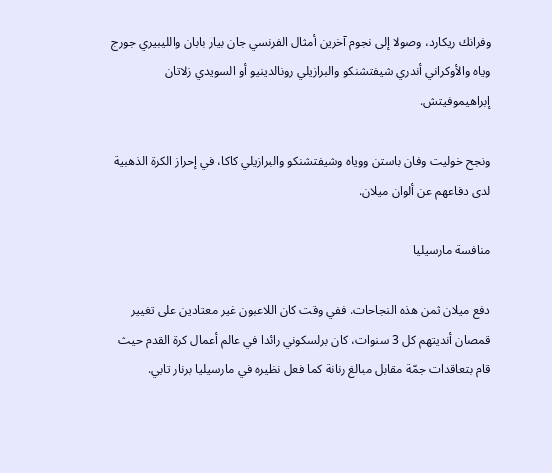وفرانك ريكارد، وصولا إلى نجوم آخرين أمثال الفرنسي جان بيار بابان والليبيري جورج وياه والأوكراني أندري شيفتشنكو والبرازيلي رونالدينيو أو السويدي زلاتان إبراهيموفيتش.

ونجح خوليت وفان باستن ووياه وشيفتشنكو والبرازيلي كاكا، في إحراز الكرة الذهبية لدى دفاعهم عن ألوان ميلان.

منافسة مارسيليا

دفع ميلان ثمن هذه النجاحات. ففي وقت كان اللاعبون غير معتادين على تغيير قمصان أنديتهم كل 3 سنوات، كان برلسكوني رائدا في عالم أعمال كرة القدم حيث قام بتعاقدات جمّة مقابل مبالغ رنانة كما فعل نظيره في مارسيليا برنار تابي.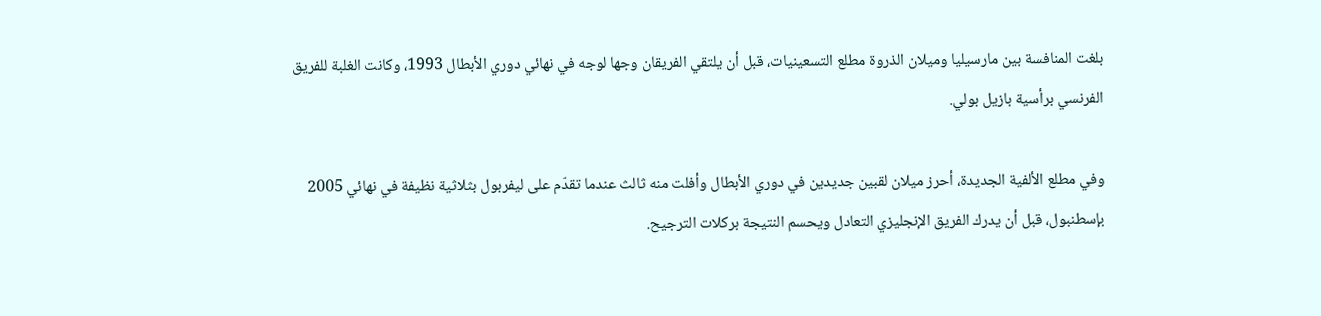بلغت المنافسة بين مارسيليا وميلان الذروة مطلع التسعينيات، قبل أن يلتقي الفريقان وجها لوجه في نهائي دوري الأبطال 1993، وكانت الغلبة للفريق الفرنسي برأسية بازيل بولي.

وفي مطلع الألفية الجديدة، أحرز ميلان لقبين جديدين في دوري الأبطال وأفلت منه ثالث عندما تقدّم على ليفربول بثلاثية نظيفة في نهائي 2005 بإسطنبول، قبل أن يدرك الفريق الإنجليزي التعادل ويحسم النتيجة بركلات الترجيح.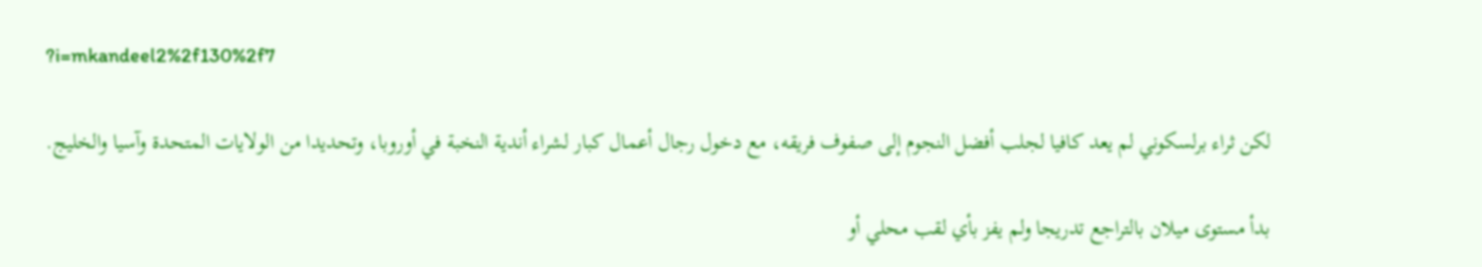?i=mkandeel2%2f130%2f7

لكن ثراء برلسكوني لم يعد كافيا لجلب أفضل النجوم إلى صفوف فريقه، مع دخول رجال أعمال كبار لشراء أندية النخبة في أوروبا، وتحديدا من الولايات المتحدة وآسيا والخليج.

بدأ مستوى ميلان بالتراجع تدريجا ولم يفز بأي لقب محلي أو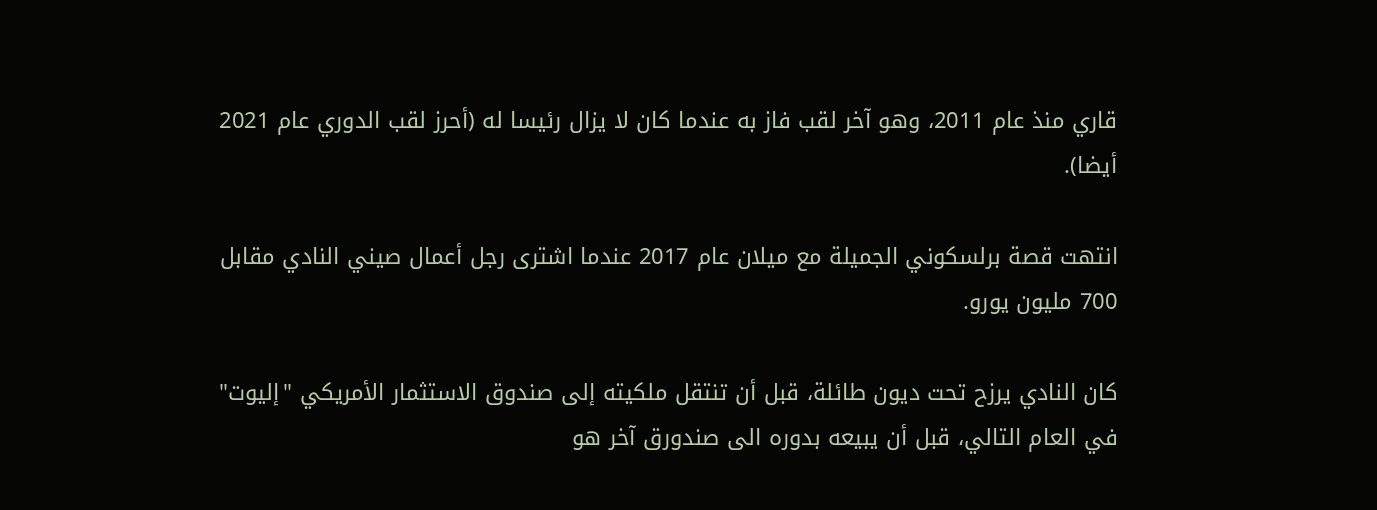قاري منذ عام 2011، وهو آخر لقب فاز به عندما كان لا يزال رئيسا له (أحرز لقب الدوري عام 2021 أيضا).

انتهت قصة برلسكوني الجميلة مع ميلان عام 2017 عندما اشترى رجل أعمال صيني النادي مقابل 700 مليون يورو.

كان النادي يرزح تحت ديون طائلة، قبل أن تنتقل ملكيته إلى صندوق الاستثمار الأمريكي "إليوت" في العام التالي، قبل أن يبيعه بدوره الى صندورق آخر هو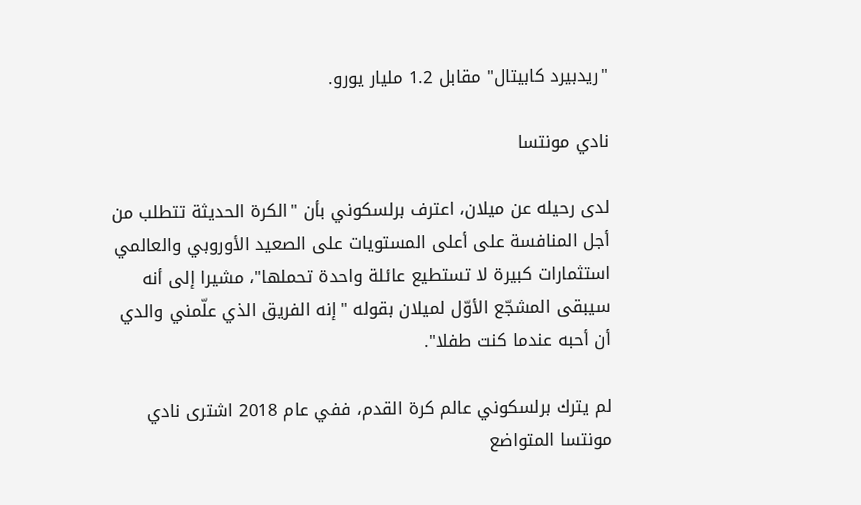"ريدبيرد كابيتال" مقابل 1.2 مليار يورو.

نادي مونتسا

لدى رحيله عن ميلان، اعترف برلسكوني بأن "الكرة الحديثة تتطلب من أجل المنافسة على أعلى المستويات على الصعيد الأوروبي والعالمي استثمارات كبيرة لا تستطيع عائلة واحدة تحملها"، مشيرا إلى أنه سيبقى المشجّع الأوّل لميلان بقوله "إنه الفريق الذي علّمني والدي أن أحبه عندما كنت طفلا".

لم يترك برلسكوني عالم كرة القدم، ففي عام 2018 اشترى نادي مونتسا المتواضع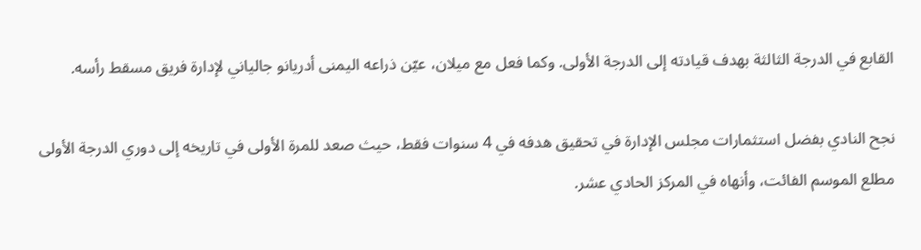القابع في الدرجة الثالثة بهدف قيادته إلى الدرجة الأولى. وكما فعل مع ميلان، عيّن ذراعه اليمنى أدريانو جالياني لإدارة فريق مسقط رأسه.

نجح النادي بفضل استثمارات مجلس الإدارة في تحقيق هدفه في 4 سنوات فقط، حيث صعد للمرة الأولى في تاريخه إلى دوري الدرجة الأولى مطلع الموسم الفائت، وأنهاه في المركز الحادي عشر.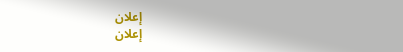إعلان
إعلان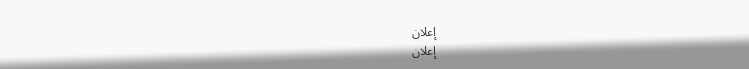إعلان
إعلان